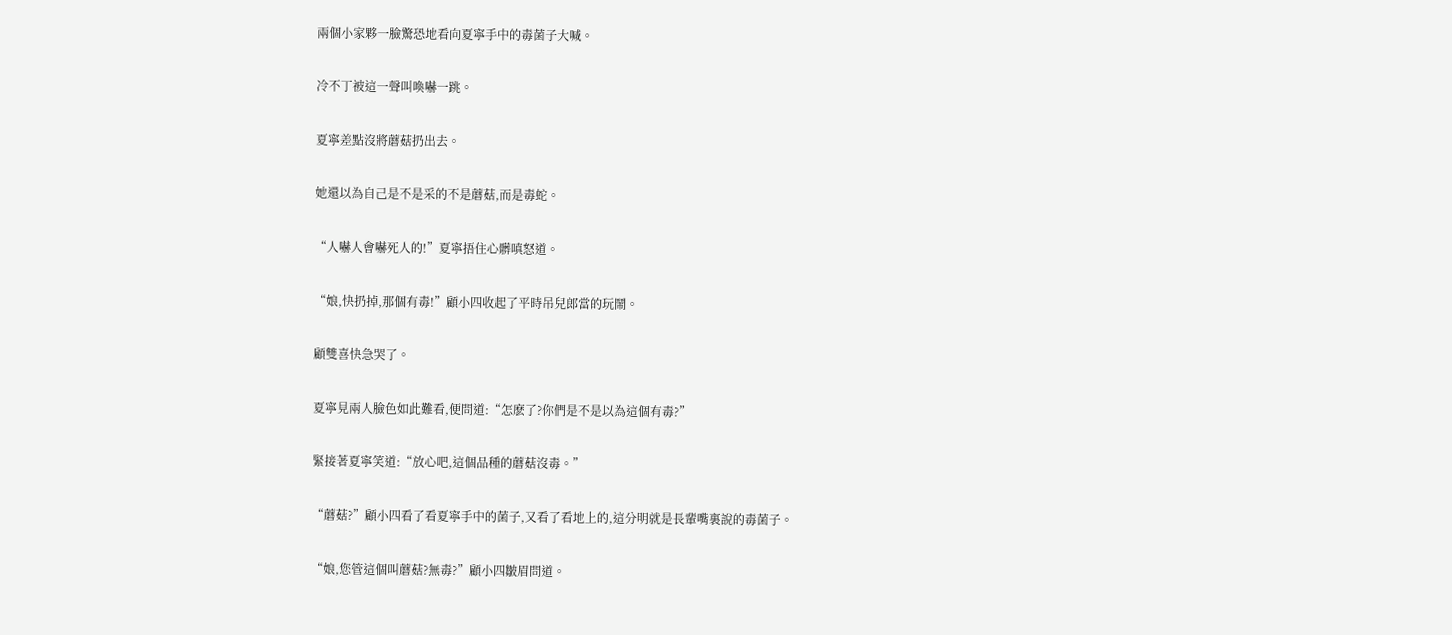兩個小家夥一臉驚恐地看向夏寧手中的毒菌子大喊。

冷不丁被這一聲叫喚嚇一跳。

夏寧差點沒將蘑菇扔出去。

她還以為自己是不是采的不是蘑菇,而是毒蛇。

“人嚇人會嚇死人的!”夏寧捂住心髒嗔怒道。

“娘,快扔掉,那個有毒!”顧小四收起了平時吊兒郎當的玩鬧。

顧雙喜快急哭了。

夏寧見兩人臉色如此難看,便問道:“怎麽了?你們是不是以為這個有毒?”

緊接著夏寧笑道:“放心吧,這個品種的蘑菇沒毒。”

“蘑菇?”顧小四看了看夏寧手中的菌子,又看了看地上的,這分明就是長輩嘴裏說的毒菌子。

“娘,您管這個叫蘑菇?無毒?”顧小四皺眉問道。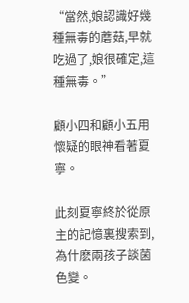“當然,娘認識好幾種無毒的蘑菇,早就吃過了,娘很確定,這種無毒。”

顧小四和顧小五用懷疑的眼神看著夏寧。

此刻夏寧終於從原主的記憶裏搜索到,為什麽兩孩子談菌色變。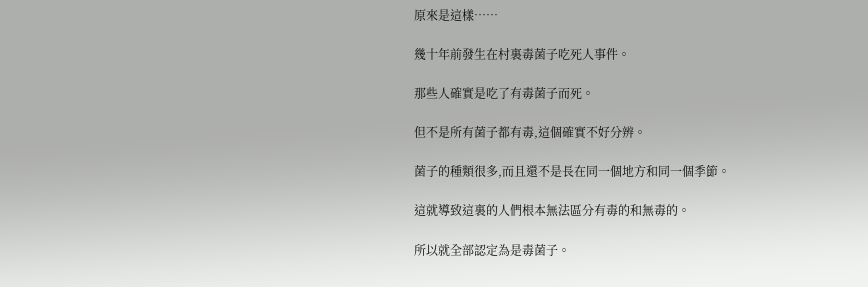原來是這樣……

幾十年前發生在村裏毒菌子吃死人事件。

那些人確實是吃了有毒菌子而死。

但不是所有菌子都有毒,這個確實不好分辨。

菌子的種類很多,而且還不是長在同一個地方和同一個季節。

這就導致這裏的人們根本無法區分有毒的和無毒的。

所以就全部認定為是毒菌子。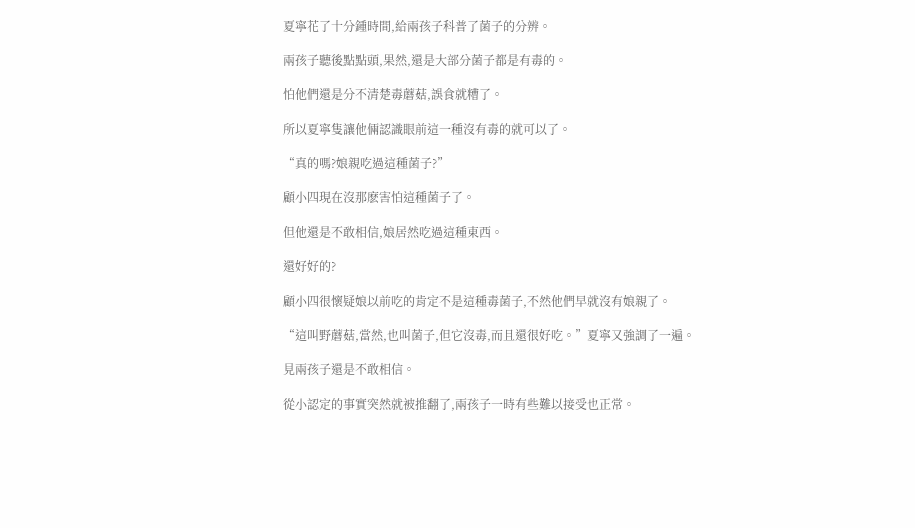夏寧花了十分鍾時間,給兩孩子科普了菌子的分辨。

兩孩子聽後點點頭,果然,還是大部分菌子都是有毒的。

怕他們還是分不清楚毒蘑菇,誤食就糟了。

所以夏寧隻讓他倆認識眼前這一種沒有毒的就可以了。

“真的嗎?娘親吃過這種菌子?”

顧小四現在沒那麽害怕這種菌子了。

但他還是不敢相信,娘居然吃過這種東西。

還好好的?

顧小四很懷疑娘以前吃的肯定不是這種毒菌子,不然他們早就沒有娘親了。

“這叫野蘑菇,當然,也叫菌子,但它沒毒,而且還很好吃。”夏寧又強調了一遍。

見兩孩子還是不敢相信。

從小認定的事實突然就被推翻了,兩孩子一時有些難以接受也正常。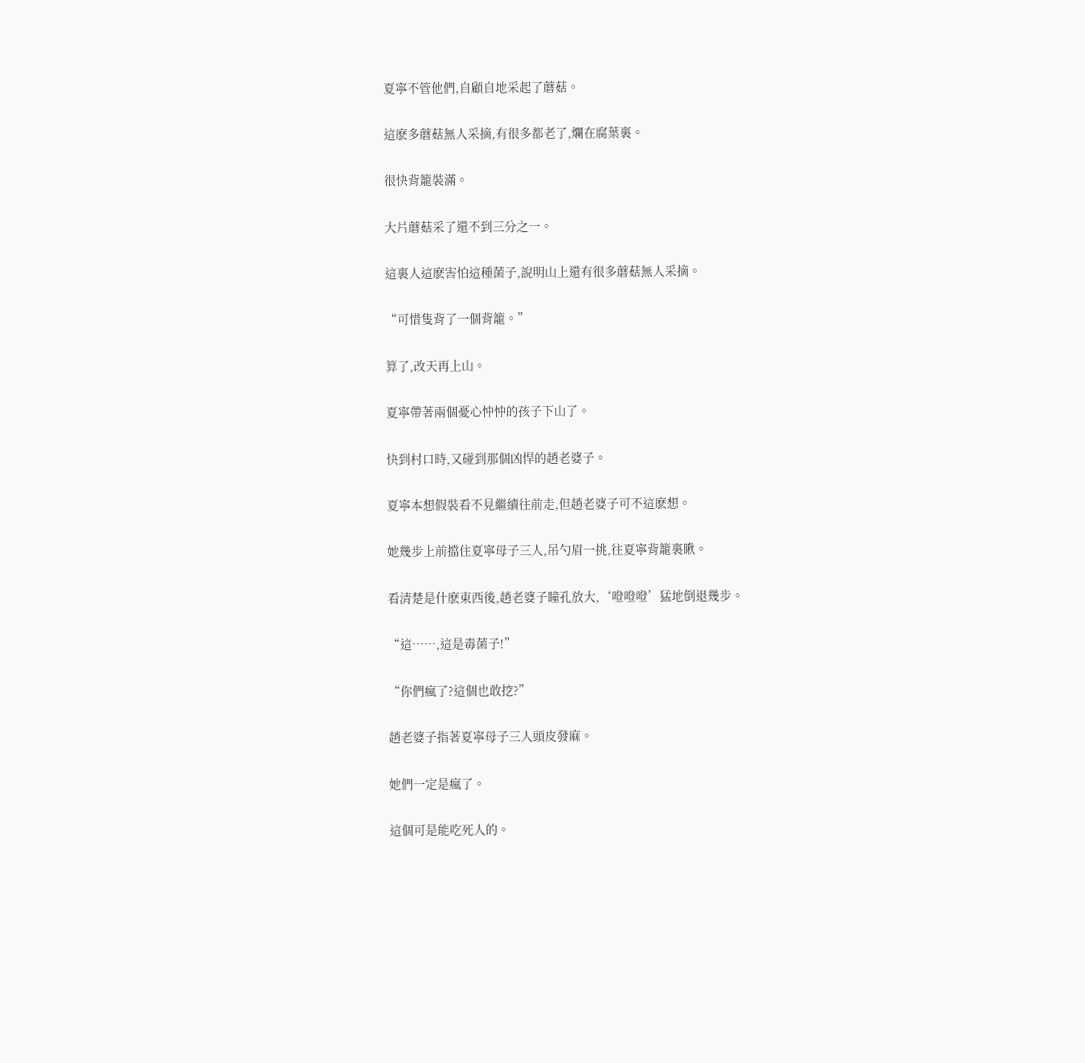夏寧不管他們,自顧自地采起了蘑菇。

這麽多蘑菇無人采摘,有很多都老了,爛在腐葉裏。

很快背籠裝滿。

大片蘑菇采了還不到三分之一。

這裏人這麽害怕這種菌子,說明山上還有很多蘑菇無人采摘。

“可惜隻背了一個背籠。”

算了,改天再上山。

夏寧帶著兩個憂心忡忡的孩子下山了。

快到村口時,又碰到那個凶悍的趙老婆子。

夏寧本想假裝看不見繼續往前走,但趙老婆子可不這麽想。

她幾步上前擋住夏寧母子三人,吊勺眉一挑,往夏寧背籠裏瞅。

看清楚是什麽東西後,趙老婆子瞳孔放大,‘噔噔噔’猛地倒退幾步。

“這……,這是毒菌子!”

“你們瘋了?這個也敢挖?”

趙老婆子指著夏寧母子三人頭皮發麻。

她們一定是瘋了。

這個可是能吃死人的。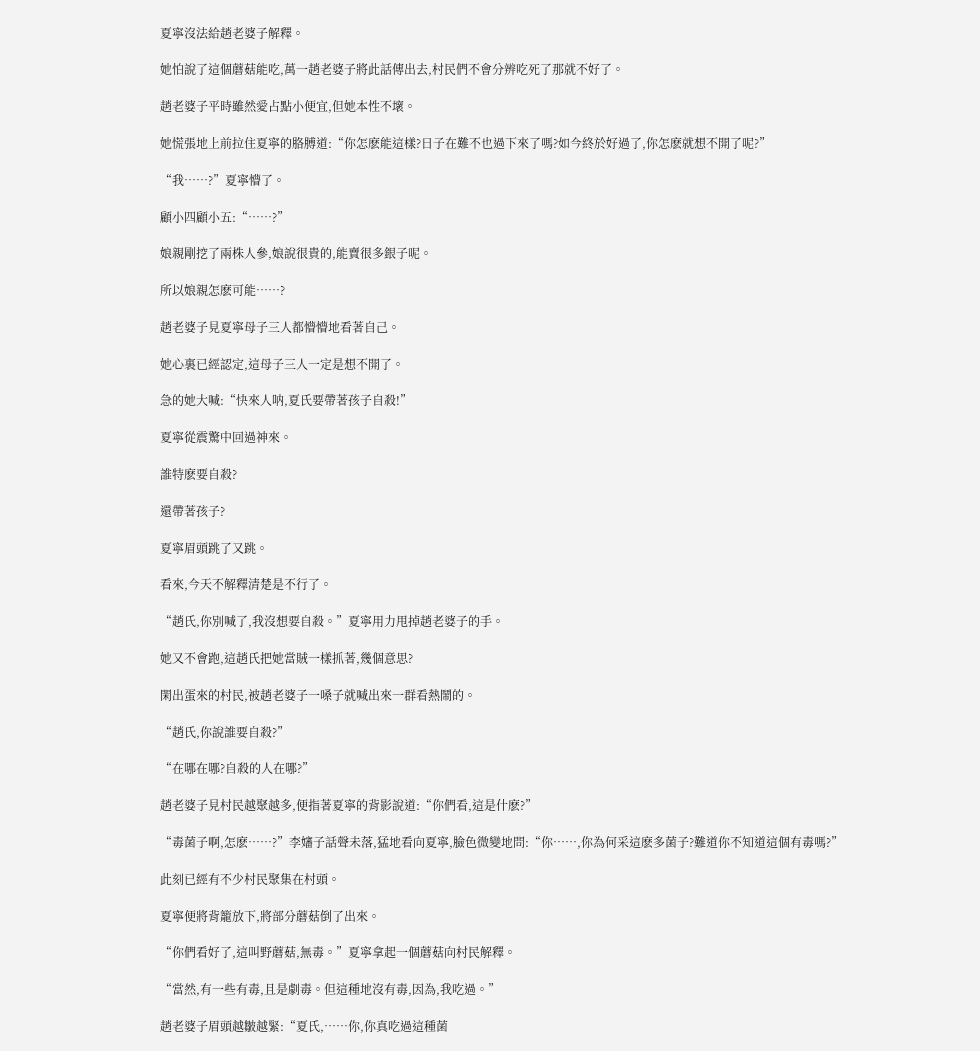夏寧沒法給趙老婆子解釋。

她怕說了這個蘑菇能吃,萬一趙老婆子將此話傳出去,村民們不會分辨吃死了那就不好了。

趙老婆子平時雖然愛占點小便宜,但她本性不壞。

她慌張地上前拉住夏寧的胳膊道:“你怎麽能這樣?日子在難不也過下來了嗎?如今終於好過了,你怎麽就想不開了呢?”

“我……?”夏寧懵了。

顧小四顧小五:“……?”

娘親剛挖了兩株人參,娘說很貴的,能賣很多銀子呢。

所以娘親怎麽可能……?

趙老婆子見夏寧母子三人都懵懵地看著自己。

她心裏已經認定,這母子三人一定是想不開了。

急的她大喊:“快來人呐,夏氏要帶著孩子自殺!”

夏寧從震驚中回過神來。

誰特麽要自殺?

還帶著孩子?

夏寧眉頭跳了又跳。

看來,今天不解釋清楚是不行了。

“趙氏,你別喊了,我沒想要自殺。”夏寧用力甩掉趙老婆子的手。

她又不會跑,這趙氏把她當賊一樣抓著,幾個意思?

閑出蛋來的村民,被趙老婆子一嗓子就喊出來一群看熱鬧的。

“趙氏,你說誰要自殺?”

“在哪在哪?自殺的人在哪?”

趙老婆子見村民越聚越多,便指著夏寧的背影說道:“你們看,這是什麽?”

“毒菌子啊,怎麽……?”李嬸子話聲未落,猛地看向夏寧,臉色微變地問:“你……,你為何采這麽多菌子?難道你不知道這個有毒嗎?”

此刻已經有不少村民聚集在村頭。

夏寧便將背籠放下,將部分蘑菇倒了出來。

“你們看好了,這叫野蘑菇,無毒。”夏寧拿起一個蘑菇向村民解釋。

“當然,有一些有毒,且是劇毒。但這種地沒有毒,因為,我吃過。”

趙老婆子眉頭越皺越緊:“夏氏,……你,你真吃過這種菌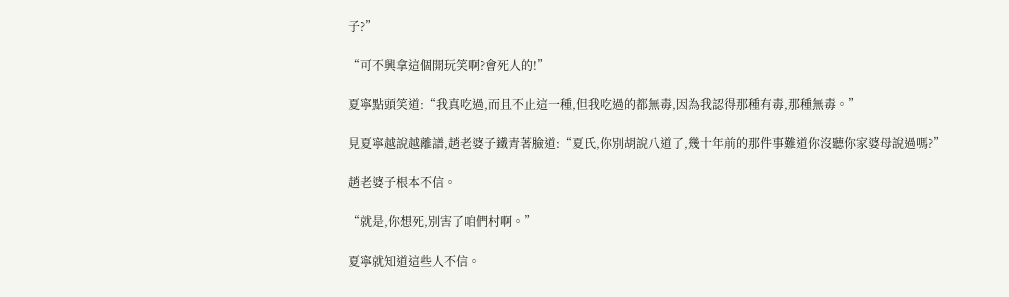子?”

“可不興拿這個開玩笑啊?會死人的!”

夏寧點頭笑道:“我真吃過,而且不止這一種,但我吃過的都無毒,因為我認得那種有毒,那種無毒。”

見夏寧越說越離譜,趙老婆子鐵青著臉道:“夏氏,你別胡說八道了,幾十年前的那件事難道你沒聽你家婆母說過嗎?”

趙老婆子根本不信。

“就是,你想死,別害了咱們村啊。”

夏寧就知道這些人不信。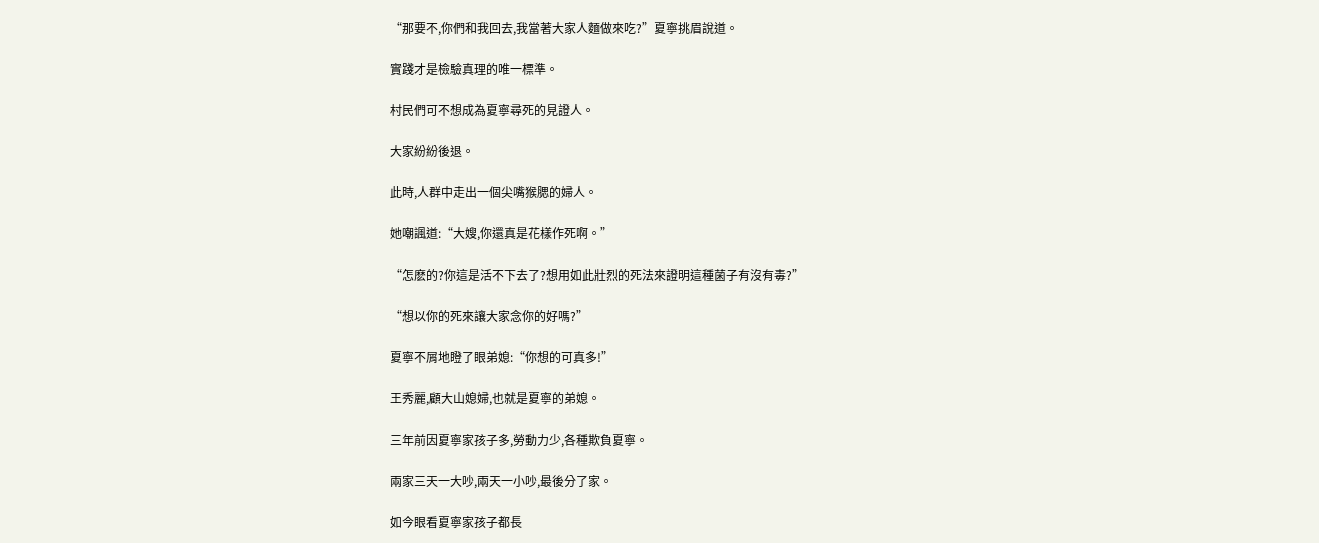“那要不,你們和我回去,我當著大家人麵做來吃?”夏寧挑眉說道。

實踐才是檢驗真理的唯一標準。

村民們可不想成為夏寧尋死的見證人。

大家紛紛後退。

此時,人群中走出一個尖嘴猴腮的婦人。

她嘲諷道:“大嫂,你還真是花樣作死啊。”

“怎麽的?你這是活不下去了?想用如此壯烈的死法來證明這種菌子有沒有毒?”

“想以你的死來讓大家念你的好嗎?”

夏寧不屑地瞪了眼弟媳:“你想的可真多!”

王秀麗,顧大山媳婦,也就是夏寧的弟媳。

三年前因夏寧家孩子多,勞動力少,各種欺負夏寧。

兩家三天一大吵,兩天一小吵,最後分了家。

如今眼看夏寧家孩子都長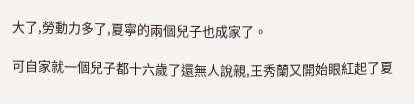大了,勞動力多了,夏寧的兩個兒子也成家了。

可自家就一個兒子都十六歲了還無人說親,王秀蘭又開始眼紅起了夏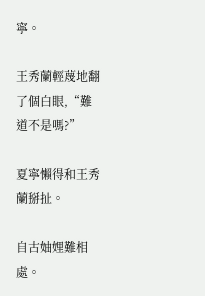寧。

王秀蘭輕蔑地翻了個白眼,“難道不是嗎?”

夏寧懶得和王秀蘭掰扯。

自古妯娌難相處。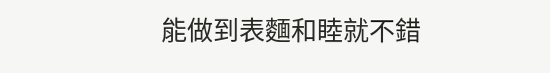能做到表麵和睦就不錯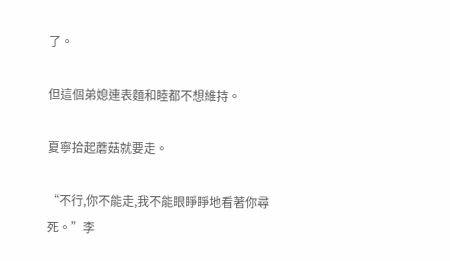了。

但這個弟媳連表麵和睦都不想維持。

夏寧拾起蘑菇就要走。

“不行,你不能走,我不能眼睜睜地看著你尋死。”李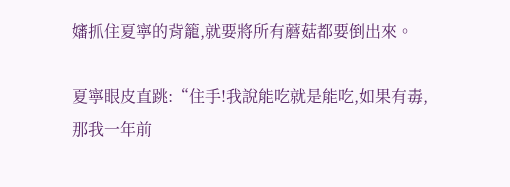嬸抓住夏寧的背籠,就要將所有蘑菇都要倒出來。

夏寧眼皮直跳:“住手!我說能吃就是能吃,如果有毒,那我一年前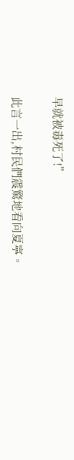早就被毒死了!”

此言一出,村民們震驚地看向夏寧。